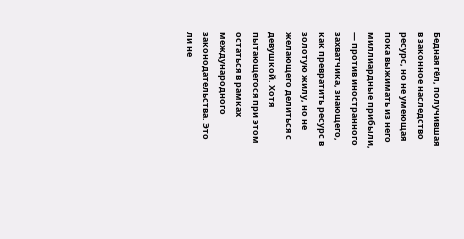Бедная гёл, получившая в законное наследство ресурс, но не умеющая пока выжимать из него миллиардные прибыли, — против иностранного захватчика, знающего, как превратить ресурс в золотую жилу, но не желающего делиться с девушкой. Хотя пытающегося при этом остаться в рамках международного законодательства. Это ли не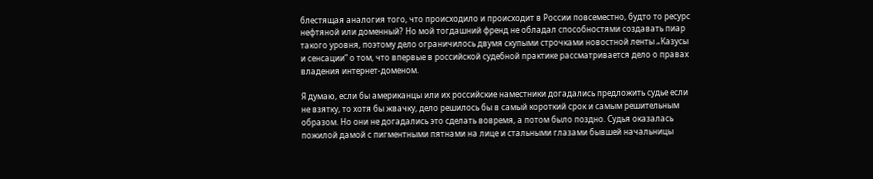блестящая аналогия того, что происходило и происходит в России повсеместно, будто то ресурс нефтяной или доменный? Но мой тогдашний френд не обладал способностями создавать пиар такого уровня, поэтому дело ограничилось двумя скупыми строчками новостной ленты „Казусы и сенсации“ о том, что впервые в российской судебной практике рассматривается дело о правах владения интернет-доменом.

Я думаю, если бы американцы или их российские наместники догадались предложить судье если не взятку, то хотя бы жвачку, дело решилось бы в самый короткий срок и самым решительным образом. Но они не догадались это сделать вовремя, а потом было поздно. Судья оказалась пожилой дамой с пигментными пятнами на лице и стальными глазами бывшей начальницы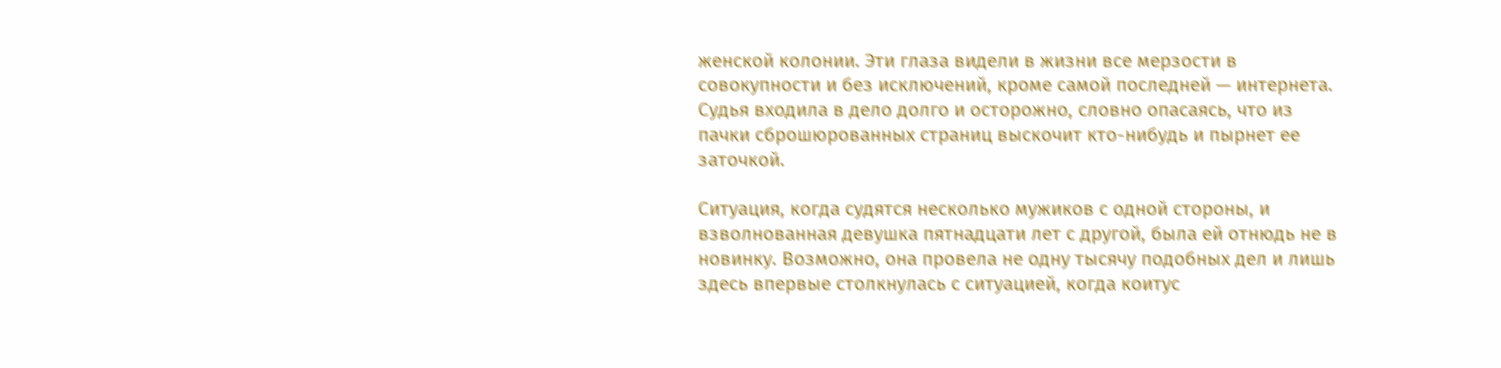женской колонии. Эти глаза видели в жизни все мерзости в совокупности и без исключений, кроме самой последней — интернета. Судья входила в дело долго и осторожно, словно опасаясь, что из пачки сброшюрованных страниц выскочит кто-нибудь и пырнет ее заточкой.

Ситуация, когда судятся несколько мужиков с одной стороны, и взволнованная девушка пятнадцати лет с другой, была ей отнюдь не в новинку. Возможно, она провела не одну тысячу подобных дел и лишь здесь впервые столкнулась с ситуацией, когда коитус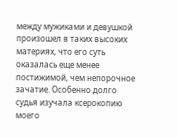между мужиками и девушкой произошел в таких высоких материях, что его суть оказалась еще менее постижимой, чем непорочное зачатие. Особенно долго судья изучала ксерокопию моего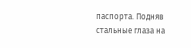паспорта. Подняв стальные глаза на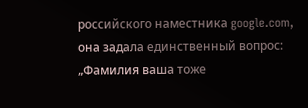российского наместника google.com, она задала единственный вопрос: „Фамилия ваша тоже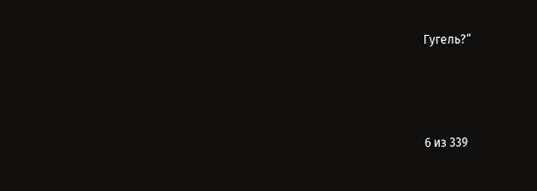Гугель?“



6 из 339